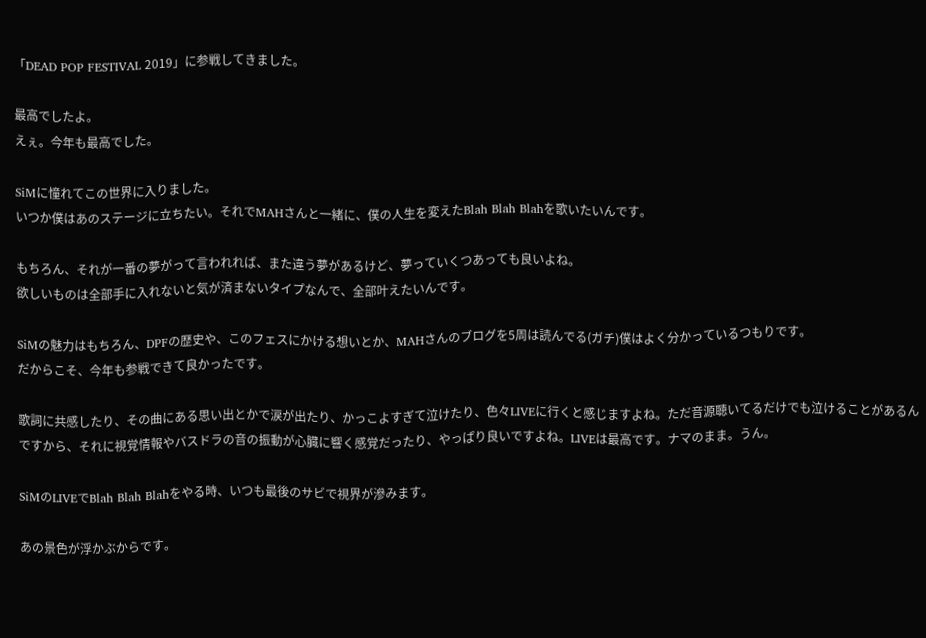「DEAD POP FESTIVAL 2019」に参戦してきました。

最高でしたよ。
えぇ。今年も最高でした。

SiMに憧れてこの世界に入りました。
いつか僕はあのステージに立ちたい。それでMAHさんと一緒に、僕の人生を変えたBlah Blah Blahを歌いたいんです。

もちろん、それが一番の夢がって言われれば、また違う夢があるけど、夢っていくつあっても良いよね。
欲しいものは全部手に入れないと気が済まないタイプなんで、全部叶えたいんです。

SiMの魅力はもちろん、DPFの歴史や、このフェスにかける想いとか、MAHさんのブログを5周は読んでる(ガチ)僕はよく分かっているつもりです。
だからこそ、今年も参戦できて良かったです。

歌詞に共感したり、その曲にある思い出とかで涙が出たり、かっこよすぎて泣けたり、色々LIVEに行くと感じますよね。ただ音源聴いてるだけでも泣けることがあるんですから、それに視覚情報やバスドラの音の振動が心臓に響く感覚だったり、やっぱり良いですよね。LIVEは最高です。ナマのまま。うん。

SiMのLIVEでBlah Blah Blahをやる時、いつも最後のサビで視界が滲みます。

あの景色が浮かぶからです。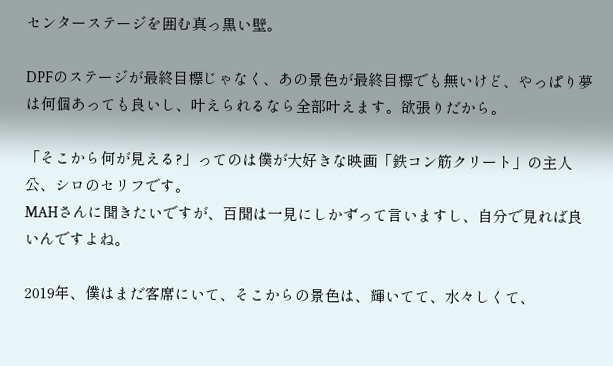センターステージを囲む真っ黒い壁。

DPFのステージが最終目標じゃなく、あの景色が最終目標でも無いけど、やっぱり夢は何個あっても良いし、叶えられるなら全部叶えます。欲張りだから。

「そこから何が見える?」ってのは僕が大好きな映画「鉄コン筋クリート」の主人公、シロのセリフです。
MAHさんに聞きたいですが、百聞は一見にしかずって言いますし、自分で見れば良いんですよね。

2019年、僕はまだ客席にいて、そこからの景色は、輝いてて、水々しくて、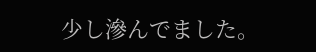少し滲んでました。